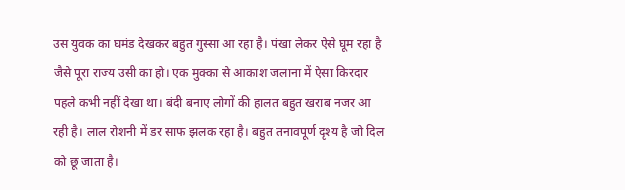उस युवक का घमंड देखकर बहुत गुस्सा आ रहा है। पंखा लेकर ऐसे घूम रहा है जैसे पूरा राज्य उसी का हो। एक मुक्का से आकाश जलाना में ऐसा किरदार पहले कभी नहीं देखा था। बंदी बनाए लोगों की हालत बहुत खराब नजर आ रही है। लाल रोशनी में डर साफ झलक रहा है। बहुत तनावपूर्ण दृश्य है जो दिल को छू जाता है।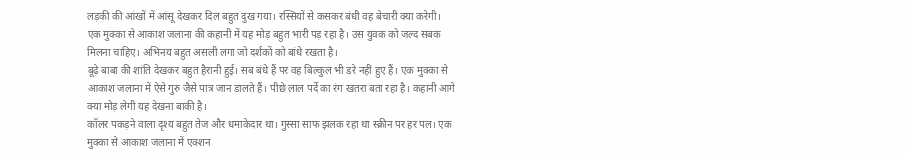लड़की की आंखों में आंसू देखकर दिल बहुत दुख गया। रस्सियों से कसकर बंधी वह बेचारी क्या करेगी। एक मुक्का से आकाश जलाना की कहानी में यह मोड़ बहुत भारी पड़ रहा है। उस युवक को जल्द सबक मिलना चाहिए। अभिनय बहुत असली लगा जो दर्शकों को बांधे रखता है।
बूढ़े बाबा की शांति देखकर बहुत हैरानी हुई। सब बंधे हैं पर वह बिल्कुल भी डरे नहीं हुए हैं। एक मुक्का से आकाश जलाना में ऐसे गुरु जैसे पात्र जान डालते हैं। पीछे लाल पर्दे का रंग खतरा बता रहा है। कहानी आगे क्या मोड़ लेगी यह देखना बाकी है।
कॉलर पकड़ने वाला दृश्य बहुत तेज और धमाकेदार था। गुस्सा साफ झलक रहा था स्क्रीन पर हर पल। एक मुक्का से आकाश जलाना में एक्शन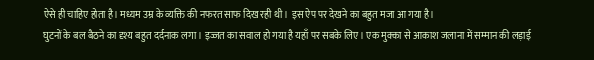ऐसे ही चाहिए होता है। मध्यम उम्र के व्यक्ति की नफरत साफ दिख रही थी। इस ऐप पर देखने का बहुत मजा आ गया है।
घुटनों के बल बैठने का दृश्य बहुत दर्दनाक लगा। इज्जत का सवाल हो गया है यहाँ पर सबके लिए। एक मुक्का से आकाश जलाना में सम्मान की लड़ाई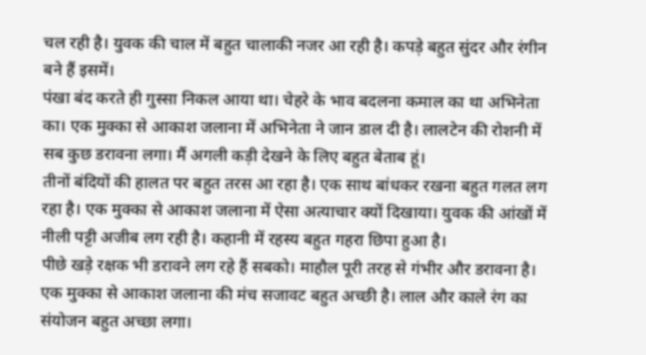चल रही है। युवक की चाल में बहुत चालाकी नजर आ रही है। कपड़े बहुत सुंदर और रंगीन बने हैं इसमें।
पंखा बंद करते ही गुस्सा निकल आया था। चेहरे के भाव बदलना कमाल का था अभिनेता का। एक मुक्का से आकाश जलाना में अभिनेता ने जान डाल दी है। लालटेन की रोशनी में सब कुछ डरावना लगा। मैं अगली कड़ी देखने के लिए बहुत बेताब हूं।
तीनों बंदियों की हालत पर बहुत तरस आ रहा है। एक साथ बांधकर रखना बहुत गलत लग रहा है। एक मुक्का से आकाश जलाना में ऐसा अत्याचार क्यों दिखाया। युवक की आंखों में नीली पट्टी अजीब लग रही है। कहानी में रहस्य बहुत गहरा छिपा हुआ है।
पीछे खड़े रक्षक भी डरावने लग रहे हैं सबको। माहौल पूरी तरह से गंभीर और डरावना है। एक मुक्का से आकाश जलाना की मंच सजावट बहुत अच्छी है। लाल और काले रंग का संयोजन बहुत अच्छा लगा।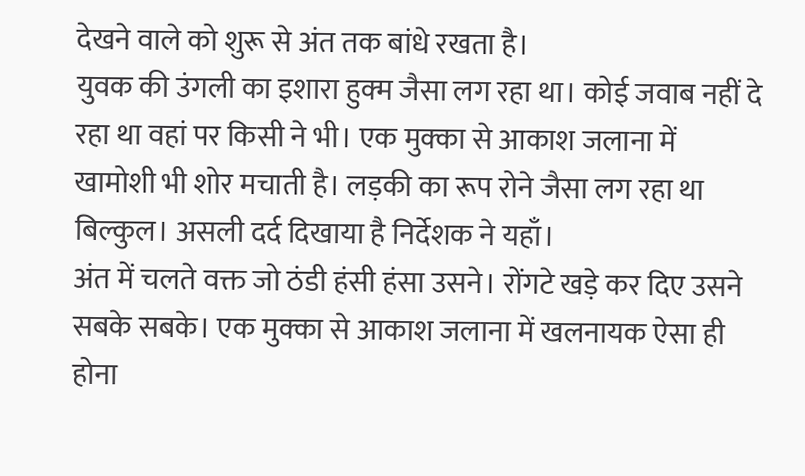देखने वाले को शुरू से अंत तक बांधे रखता है।
युवक की उंगली का इशारा हुक्म जैसा लग रहा था। कोई जवाब नहीं दे रहा था वहां पर किसी ने भी। एक मुक्का से आकाश जलाना में खामोशी भी शोर मचाती है। लड़की का रूप रोने जैसा लग रहा था बिल्कुल। असली दर्द दिखाया है निर्देशक ने यहाँ।
अंत में चलते वक्त जो ठंडी हंसी हंसा उसने। रोंगटे खड़े कर दिए उसने सबके सबके। एक मुक्का से आकाश जलाना में खलनायक ऐसा ही होना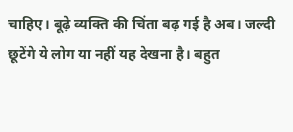चाहिए। बूढ़े व्यक्ति की चिंता बढ़ गई है अब। जल्दी छूटेंगे ये लोग या नहीं यह देखना है। बहुत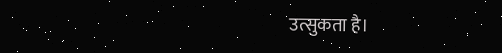उत्सुकता है।